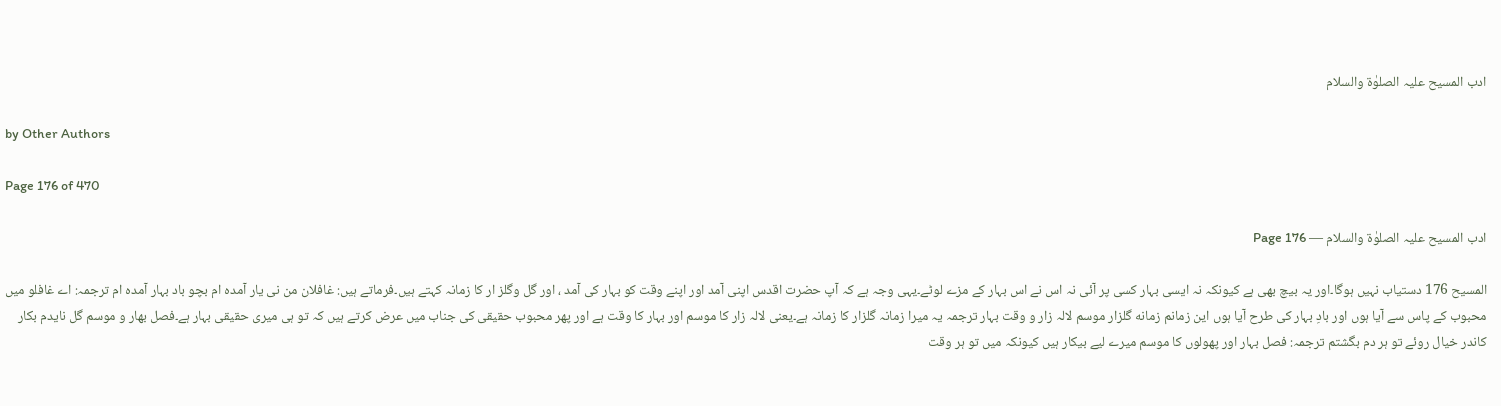ادب المسیح علیہ الصلوٰۃ والسلام

by Other Authors

Page 176 of 470

ادب المسیح علیہ الصلوٰۃ والسلام — Page 176

المسيح 176 دستیاب نہیں ہوگا۔اور یہ بیچ بھی ہے کیونکہ نہ ایسی بہار کسی پر آئی نہ اس نے اس بہار کے مزے لوٹے۔یہی وجہ ہے کہ آپ حضرت اقدس اپنی آمد اور اپنے وقت کو بہار کی آمد ، اور گل وگلز ار کا زمانہ کہتے ہیں۔فرماتے ہیں: غافلان من نی یار آمده ام بچو باد بہار آمده ام ترجمہ: اے غافلو میں محبوب کے پاس سے آیا ہوں اور بادِ بہار کی طرح آیا ہوں این زمانم زمانه گلزار موسم لالہ زار و وقت بہار ترجمہ یہ میرا زمانہ گلزار کا زمانہ ہے۔یعنی لالہ زار کا موسم اور بہار کا وقت ہے اور پھر محبوب حقیقی کی جناب میں عرض کرتے ہیں کہ تو ہی میری حقیقی بہار ہے۔فصل بهار و موسم گل نایدم بکار کاندر خیال روئے تو ہر دم بگشتم ترجمہ: فصل بہار اور پھولوں کا موسم میرے لیے بیکار ہیں کیونکہ میں تو ہر وقت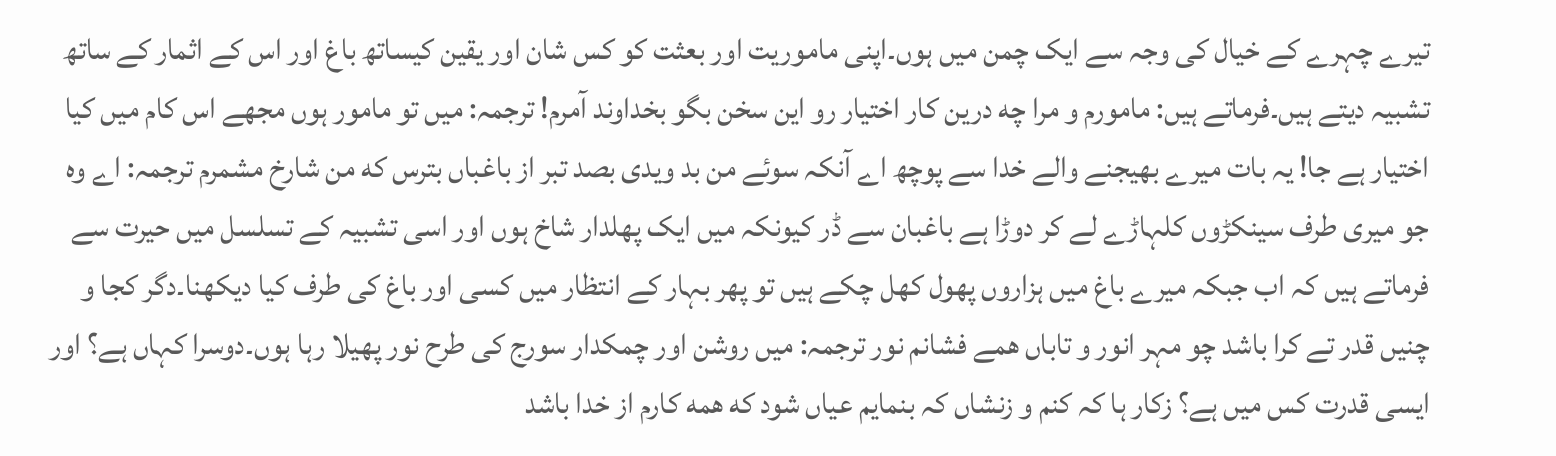تیرے چہرے کے خیال کی وجہ سے ایک چمن میں ہوں۔اپنی ماموریت اور بعثت کو کس شان اور یقین کیساتھ باغ اور اس کے اثمار کے ساتھ تشبیہ دیتے ہیں۔فرماتے ہیں: مامورم و مرا چه درین کار اختیار رو این سخن بگو بخداوند آمرم! ترجمہ: میں تو مامور ہوں مجھے اس کام میں کیا اختیار ہے جا! یہ بات میرے بھیجنے والے خدا سے پوچھ اے آنکہ سوئے من بد ویدی بصد تبر از باغباں بترس که من شارخ مشمرم ترجمہ: اے وہ جو میری طرف سینکڑوں کلہاڑے لے کر دوڑا ہے باغبان سے ڈر کیونکہ میں ایک پھلدار شاخ ہوں اور اسی تشبیہ کے تسلسل میں حیرت سے فرماتے ہیں کہ اب جبکہ میرے باغ میں ہزاروں پھول کھل چکے ہیں تو پھر بہار کے انتظار میں کسی اور باغ کی طرف کیا دیکھنا۔دگر کجا و چنیں قدر تے کرا باشد چو مہر انور و تاباں ھمے فشانم نور ترجمہ: میں روشن اور چمکدار سورج کی طرح نور پھیلا رہا ہوں۔دوسرا کہاں ہے؟ اور ایسی قدرت کس میں ہے؟ زکار ہا کہ کنم و زنشاں کہ بنمایم عیاں شود که همه کارم از خدا باشد